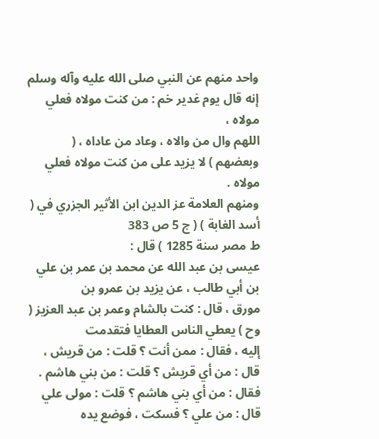واحد منهم عن النبي صلى الله عليه وآله وسلم إنه قال يوم غدير خم : من كنت مولاه فعلي مولاه ،
اللهم وال من والاه ، وعاد من عاداه ، ( وبعضهم ) لا يزيد على من كنت مولاه فعلي
مولاه .
ومنهم العلامة عز الدين ابن الأثير الجزري في ( أسد الغابة ) ( ج 5 ص 383
ط مصر سنة 1285 ) قال :
عيسى بن عبد الله عن محمد بن عمر بن علي بن أبي طالب ، عن يزيد بن عمرو بن
مورق ، قال : كنت بالشام وعمر بن عبد العزيز ( وح ) يعطي الناس العطايا فتقدمت
إليه ، فقال : ممن أنت ؟ قلت : من قريش ، قال : من أي قريش ؟ قلت : من بني هاشم .
فقال : من أي بني هاشم ؟ قلت : مولى علي قال : من علي ؟ فسكت ، فوضع يده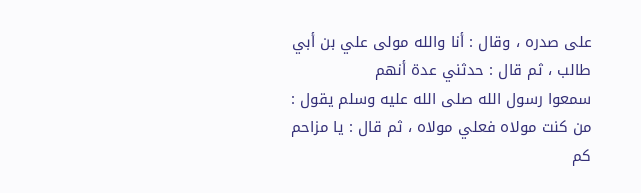على صدره ، وقال : أنا والله مولى علي بن أبي طالب ، ثم قال : حدثني عدة أنهم
سمعوا رسول الله صلى الله عليه وسلم يقول : من كنت مولاه فعلي مولاه ، ثم قال : يا مزاحم كم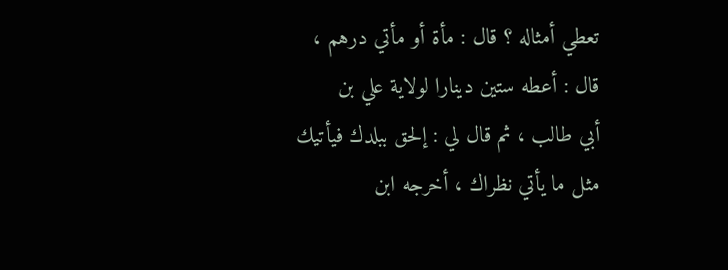تعطي أمثاله ؟ قال : مأة أو مأتي درهم ، قال : أعطه ستين دينارا لولاية علي بن
أبي طالب ، ثم قال لي : إلحق ببلدك فيأتيك مثل ما يأتي نظراك ، أخرجه ابن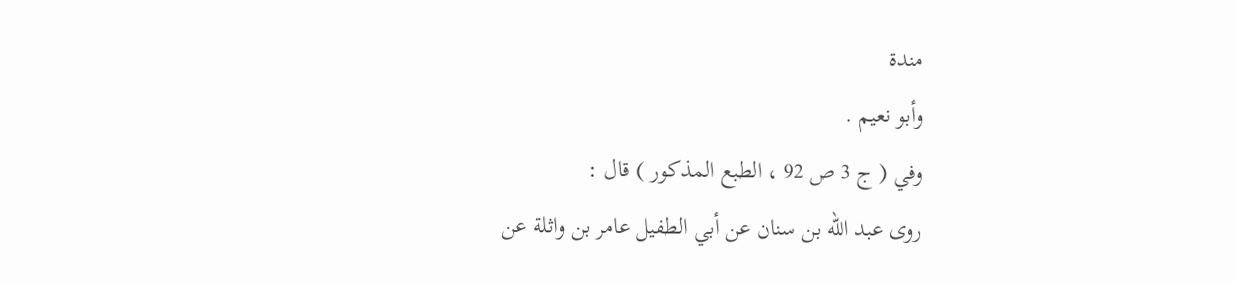مندة
وأبو نعيم .
وفي ( ج 3 ص 92 ، الطبع المذكور ) قال :
روى عبد الله بن سنان عن أبي الطفيل عامر بن واثلة عن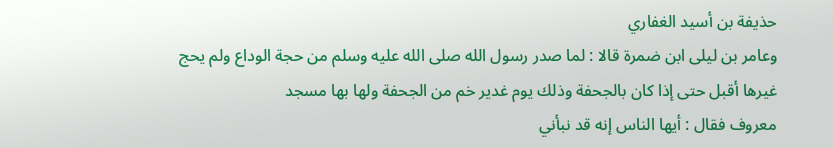حذيفة بن أسيد الغفاري
وعامر بن ليلى ابن ضمرة قالا : لما صدر رسول الله صلى الله عليه وسلم من حجة الوداع ولم يحج
غيرها أقبل حتى إذا كان بالجحفة وذلك يوم غدير خم من الجحفة ولها بها مسجد
معروف فقال : أيها الناس إنه قد نبأني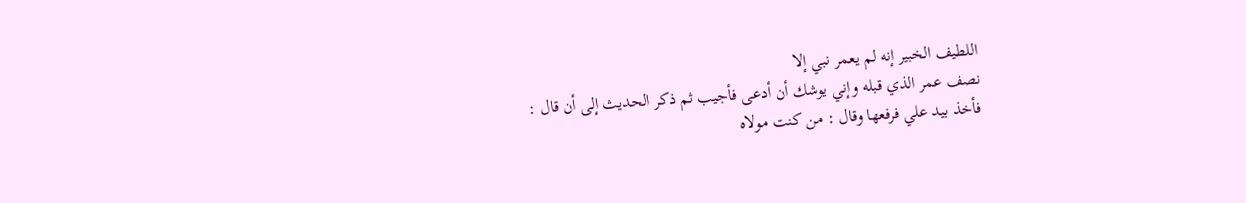اللطيف الخبير إنه لم يعمر نبي إلا
نصف عمر الذي قبله وإني يوشك أن أدعى فأجيب ثم ذكر الحديث إلى أن قال :
فأخذ بيد علي فرفعها وقال : من كنت مولاه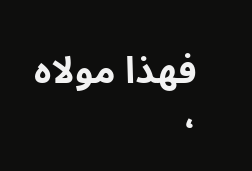فهذا مولاه ،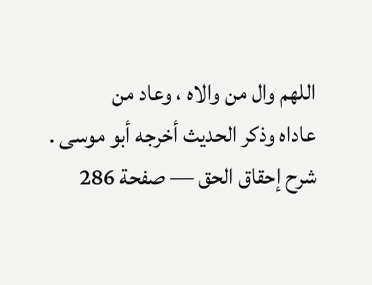اللهم وال من والاه ، وعاد من
عاداه وذكر الحديث أخرجه أبو موسى .
شرح إحقاق الحق — صفحة 286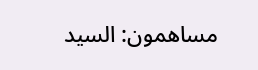مساهمون: السيد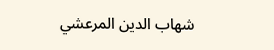شهاب الدين المرعشي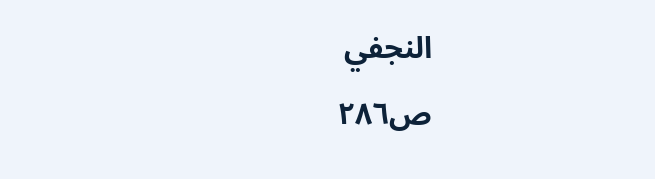النجفي
ص٢٨٦